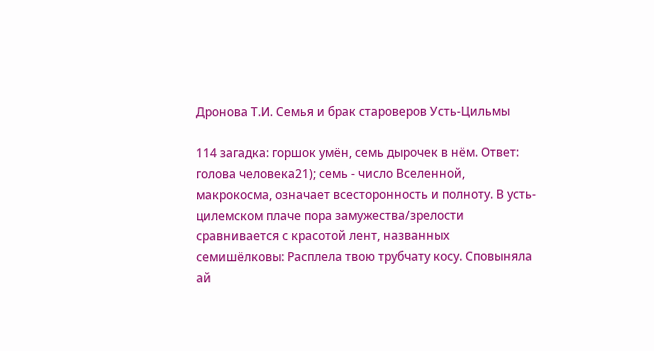Дронова Т.И. Семья и брак староверов Усть-Цильмы

114 загадка: горшок умён, семь дырочек в нём. Ответ: голова человека21); семь - число Вселенной, макрокосма, означает всесторонность и полноту. В усть-цилемском плаче пора замужества/зрелости сравнивается с красотой лент, названных семишёлковы: Расплела твою трубчату косу. Сповыняла ай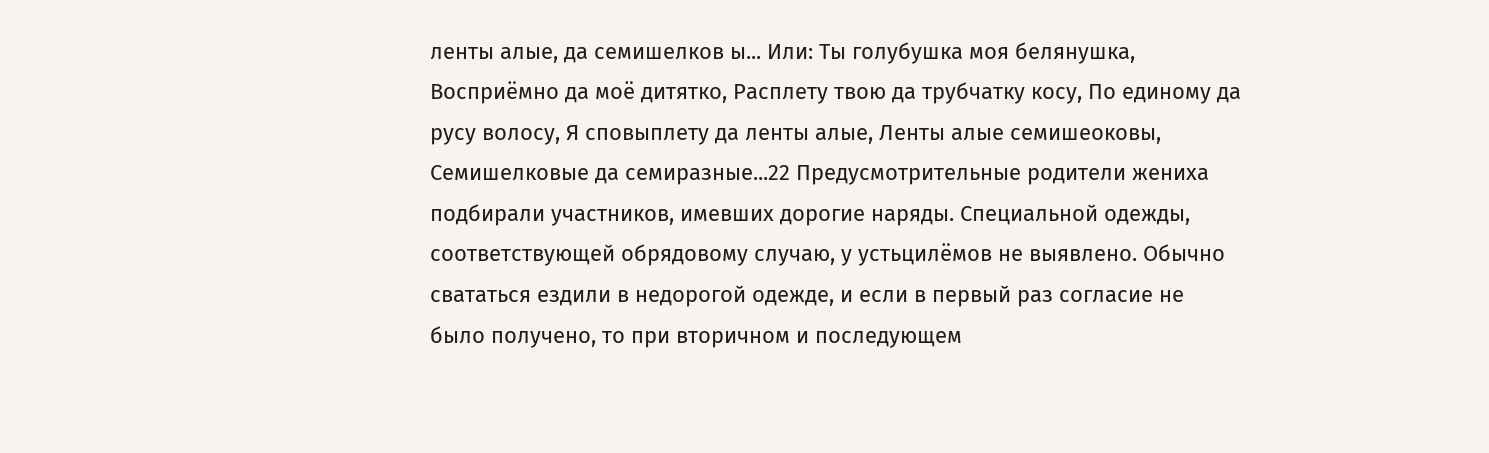ленты алые, да семишелков ы... Или: Ты голубушка моя белянушка, Восприёмно да моё дитятко, Расплету твою да трубчатку косу, По единому да русу волосу, Я сповыплету да ленты алые, Ленты алые семишеоковы, Семишелковые да семиразные...22 Предусмотрительные родители жениха подбирали участников, имевших дорогие наряды. Специальной одежды, соответствующей обрядовому случаю, у устьцилёмов не выявлено. Обычно свататься ездили в недорогой одежде, и если в первый раз согласие не было получено, то при вторичном и последующем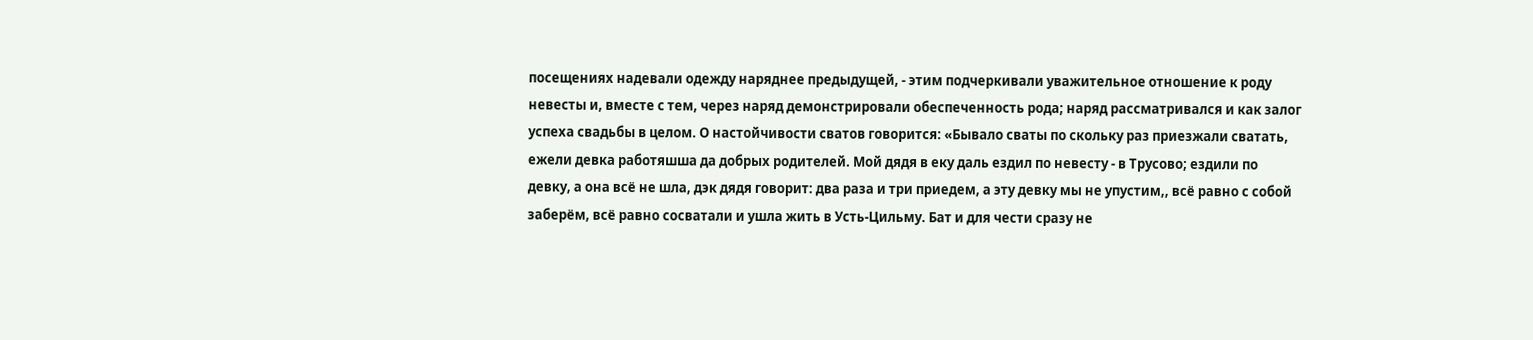посещениях надевали одежду наряднее предыдущей, - этим подчеркивали уважительное отношение к роду невесты и, вместе с тем, через наряд демонстрировали обеспеченность рода; наряд рассматривался и как залог успеха свадьбы в целом. О настойчивости сватов говорится: «Бывало сваты по скольку раз приезжали сватать, ежели девка работяшша да добрых родителей. Мой дядя в еку даль ездил по невесту - в Трусово; ездили по девку, а она всё не шла, дэк дядя говорит: два раза и три приедем, а эту девку мы не упустим,, всё равно с собой заберём, всё равно сосватали и ушла жить в Усть-Цильму. Бат и для чести сразу не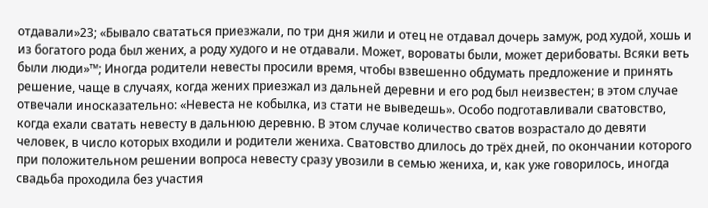отдавали»23; «Бывало свататься приезжали, по три дня жили и отец не отдавал дочерь замуж, род худой, хошь и из богатого рода был жених, а роду худого и не отдавали. Может, вороваты были, может дерибоваты. Всяки веть были люди»™; Иногда родители невесты просили время, чтобы взвешенно обдумать предложение и принять решение, чаще в случаях, когда жених приезжал из дальней деревни и его род был неизвестен; в этом случае отвечали иносказательно: «Невеста не кобылка, из стати не выведешь». Особо подготавливали сватовство, когда ехали сватать невесту в дальнюю деревню. В этом случае количество сватов возрастало до девяти человек, в число которых входили и родители жениха. Сватовство длилось до трёх дней, по окончании которого при положительном решении вопроса невесту сразу увозили в семью жениха, и, как уже говорилось, иногда свадьба проходила без участия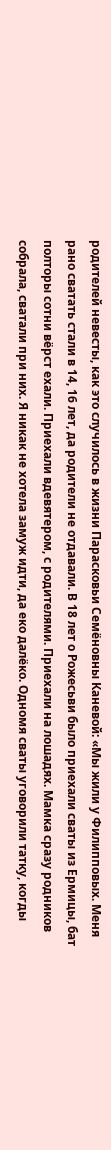родителей невесты, как это случилось в жизни Парасковьи Семёновны Каневой: «Мы жили у Филипповых. Меня рано сватать стали в 14, 16 лет, да родители не отдавали. В 18 лет о Рожесьви было приехали сваты из Ермицы, бат полторы сотни вёрст ехали. Приехали вдевятером, с родителями. Приехали на лошадях. Мамка сразу родников собрала, сватали при них. Я никак не хотела замуж идти, да еко далёко. Одномя сваты уговорили татку, когды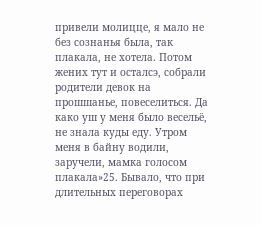привели молицце, я мало не без сознанья была, так плакала, не хотела. Потом жених тут и осталсэ, собрали родители девок на прошшанье, повеселиться. Да како уш у меня было весельё, не знала куды еду. Утром меня в байну водили, заручели, мамка голосом плакала»25. Бывало, что при длительных переговорах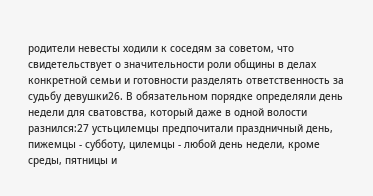родители невесты ходили к соседям за советом, что свидетельствует о значительности роли общины в делах конкретной семьи и готовности разделять ответственность за судьбу девушки26. В обязательном порядке определяли день недели для сватовства, который даже в одной волости разнился:27 устьцилемцы предпочитали праздничный день, пижемцы - субботу, цилемцы - любой день недели, кроме среды, пятницы и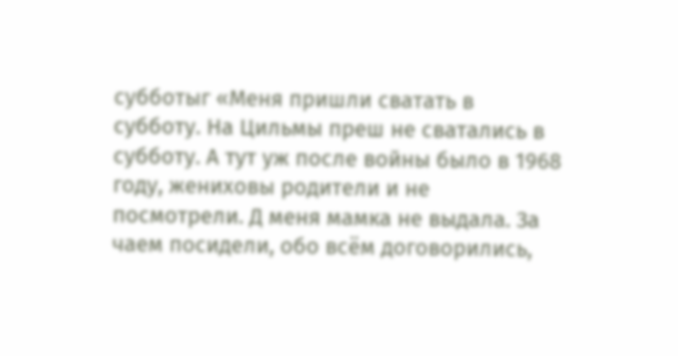субботыг «Меня пришли сватать в субботу. На Цильмы преш не сватались в субботу. А тут уж после войны было в 1968 году, жениховы родители и не посмотрели. Д меня мамка не выдала. За чаем посидели, обо всём договорились,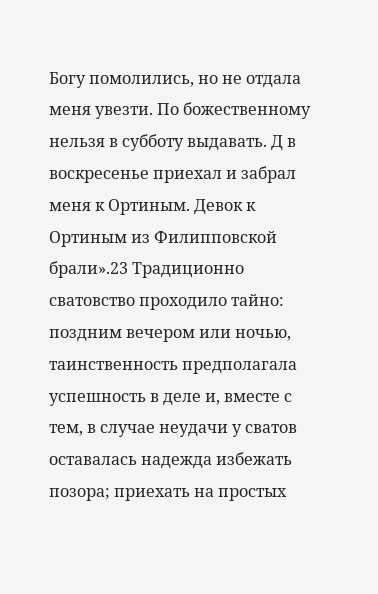Богу помолились, но не отдала меня увезти. По божественному нельзя в субботу выдавать. Д в воскресенье приехал и забрал меня к Ортиным. Девок к Ортиным из Филипповской брали».23 Традиционно сватовство проходило тайно: поздним вечером или ночью, таинственность предполагала успешность в деле и, вместе с тем, в случае неудачи у сватов оставалась надежда избежать позора; приехать на простых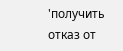'получить отказ от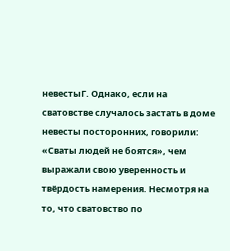невестыГ. Однако, если на сватовстве случалось застать в доме невесты посторонних, говорили: «Сваты людей не боятся», чем выражали свою уверенность и твёрдость намерения. Несмотря на то, что сватовство по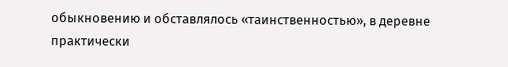обыкновению и обставлялось «таинственностью», в деревне практически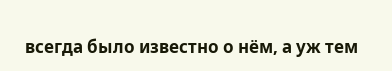всегда было известно о нём, а уж тем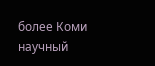более Коми научный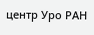центр Уро РАН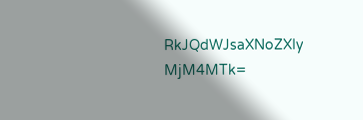RkJQdWJsaXNoZXIy MjM4MTk=